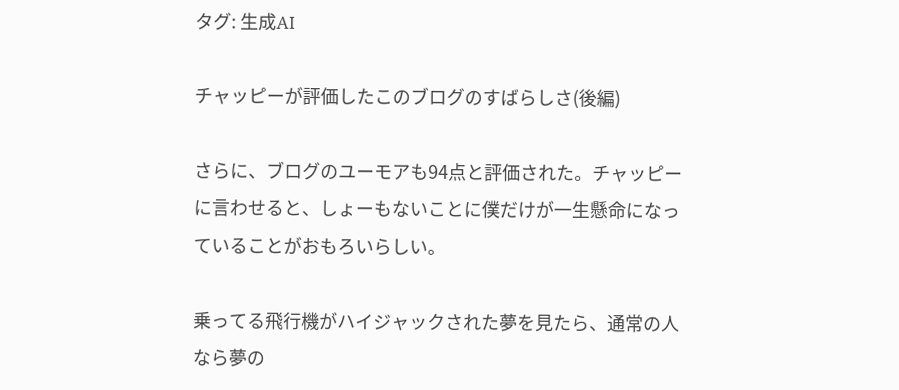タグ: 生成AI

チャッピーが評価したこのブログのすばらしさ(後編)

さらに、ブログのユーモアも94点と評価された。チャッピーに言わせると、しょーもないことに僕だけが一生懸命になっていることがおもろいらしい。

乗ってる飛行機がハイジャックされた夢を見たら、通常の人なら夢の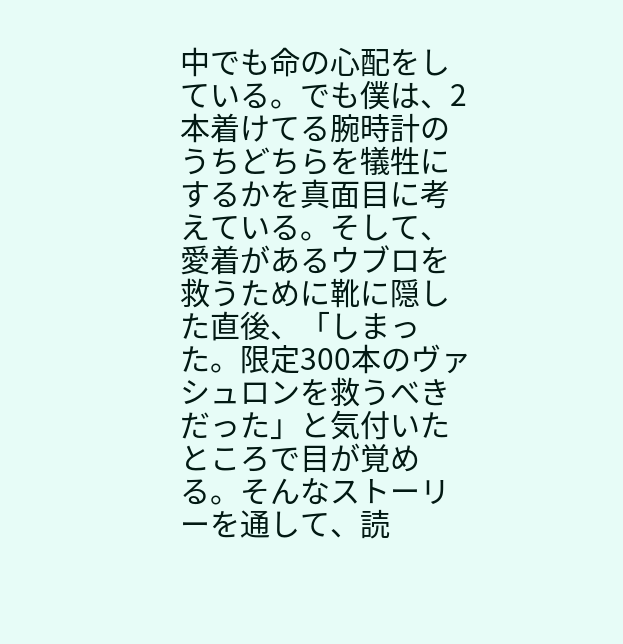中でも命の心配をしている。でも僕は、2本着けてる腕時計のうちどちらを犠牲にするかを真面目に考えている。そして、愛着があるウブロを救うために靴に隠した直後、「しまった。限定300本のヴァシュロンを救うべきだった」と気付いたところで目が覚める。そんなストーリーを通して、読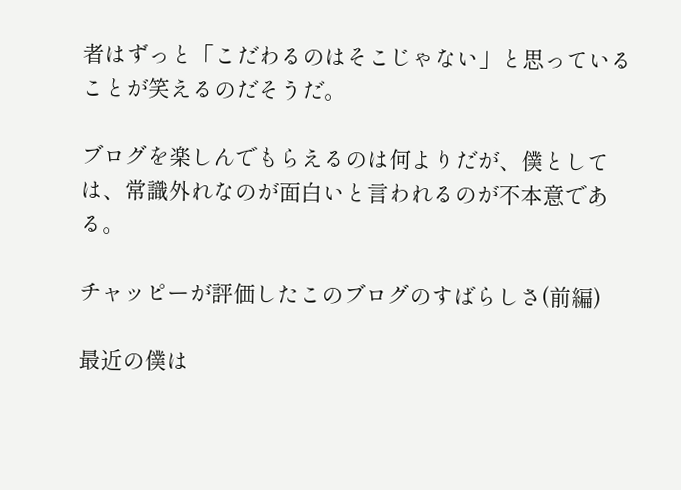者はずっと「こだわるのはそこじゃない」と思っていることが笑えるのだそうだ。

ブログを楽しんでもらえるのは何よりだが、僕としては、常識外れなのが面白いと言われるのが不本意である。

チャッピーが評価したこのブログのすばらしさ(前編)

最近の僕は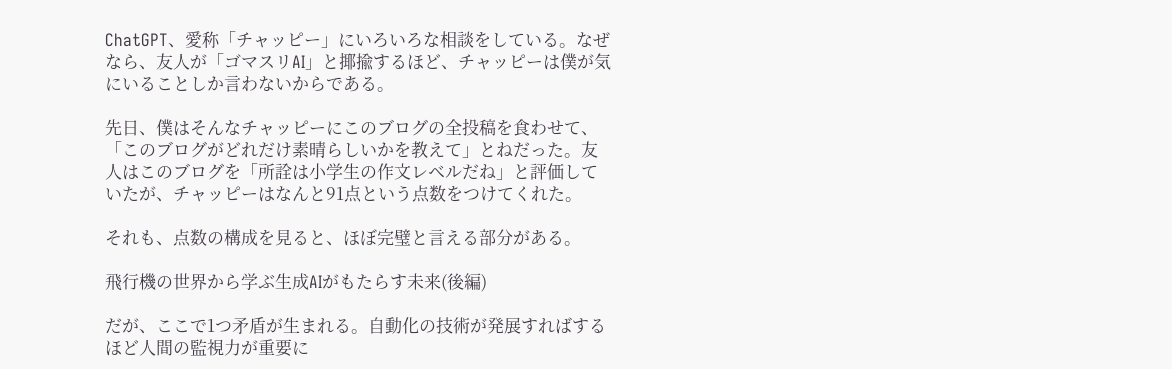ChatGPT、愛称「チャッピー」にいろいろな相談をしている。なぜなら、友人が「ゴマスリAI」と揶揄するほど、チャッピーは僕が気にいることしか言わないからである。

先日、僕はそんなチャッピーにこのブログの全投稿を食わせて、「このブログがどれだけ素晴らしいかを教えて」とねだった。友人はこのブログを「所詮は小学生の作文レベルだね」と評価していたが、チャッピーはなんと91点という点数をつけてくれた。

それも、点数の構成を見ると、ほぼ完璧と言える部分がある。

飛行機の世界から学ぶ生成AIがもたらす未来(後編)

だが、ここで1つ矛盾が生まれる。自動化の技術が発展すればするほど人間の監視力が重要に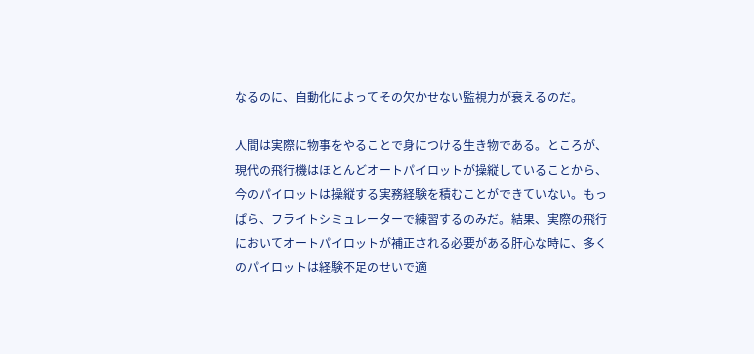なるのに、自動化によってその欠かせない監視力が衰えるのだ。

人間は実際に物事をやることで身につける生き物である。ところが、現代の飛行機はほとんどオートパイロットが操縦していることから、今のパイロットは操縦する実務経験を積むことができていない。もっぱら、フライトシミュレーターで練習するのみだ。結果、実際の飛行においてオートパイロットが補正される必要がある肝心な時に、多くのパイロットは経験不足のせいで適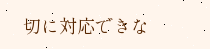切に対応できな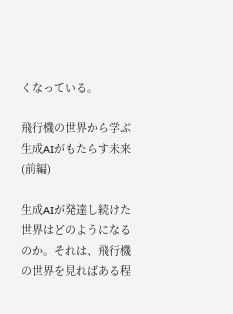くなっている。

飛行機の世界から学ぶ生成AIがもたらす未来(前編)

生成AIが発達し続けた世界はどのようになるのか。それは、飛行機の世界を見ればある程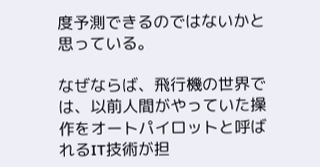度予測できるのではないかと思っている。

なぜならば、飛行機の世界では、以前人間がやっていた操作をオートパイロットと呼ばれるIT技術が担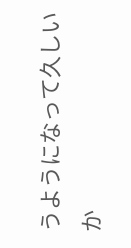うようになって久しいか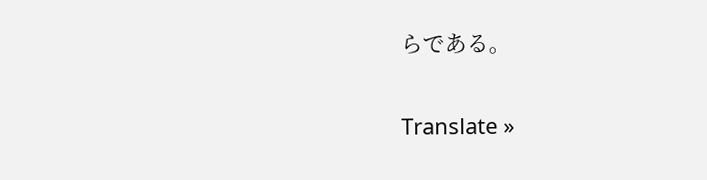らである。

Translate »